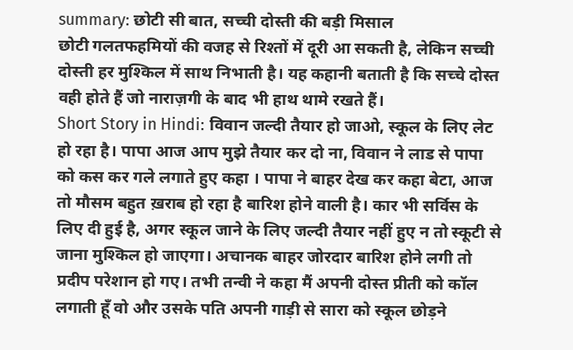summary: छोटी सी बात, सच्ची दोस्ती की बड़ी मिसाल
छोटी गलतफहमियों की वजह से रिश्तों में दूरी आ सकती है, लेकिन सच्ची दोस्ती हर मुश्किल में साथ निभाती है। यह कहानी बताती है कि सच्चे दोस्त वही होते हैं जो नाराज़गी के बाद भी हाथ थामे रखते हैं।
Short Story in Hindi: विवान जल्दी तैयार हो जाओ, स्कूल के लिए लेट हो रहा है। पापा आज आप मुझे तैयार कर दो ना, विवान ने लाड से पापा को कस कर गले लगाते हुए कहा । पापा ने बाहर देख कर कहा बेटा, आज तो मौसम बहुत ख़राब हो रहा है बारिश होने वाली है। कार भी सर्विस के लिए दी हुई है, अगर स्कूल जाने के लिए जल्दी तैयार नहीं हुए न तो स्कूटी से जाना मुश्किल हो जाएगा। अचानक बाहर जोरदार बारिश होने लगी तो प्रदीप परेशान हो गए। तभी तन्वी ने कहा मैं अपनी दोस्त प्रीती को कॉल लगाती हूँ वो और उसके पति अपनी गाड़ी से सारा को स्कूल छोड़ने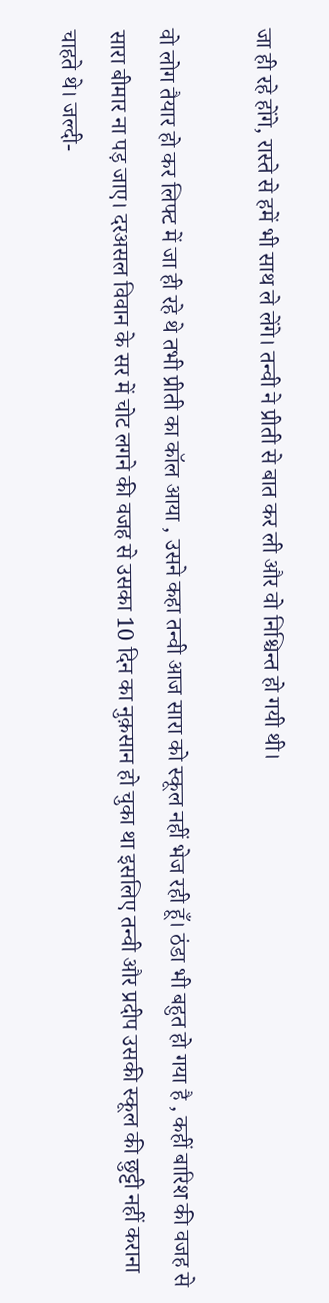जा ही रहे होंगे, रास्ते से हमें भी साथ ले लेंगे। तन्वी ने प्रीती से बात कर ली और वो निश्चिन्त हो गयी थी।

वो लोग तैयार हो कर लिफ्ट में जा ही रहे थे तभी प्रीती का कॉल आया , उसने कहा तन्वी आज सारा को स्कूल नहीं भेज रही हूँ। ठंडा भी बहुत हो गया है , कहीं बारिश की वजह से सारा बीमार ना पड़ जाए। दरअसल विवान के सर में चोट लगने की वजह से उसका 10 दिन का नुक़सान हो चुका था इसलिए तन्वी और प्रदीप उसकी स्कूल की छुट्टी नहीं कराना चाहते थे। जल्दी-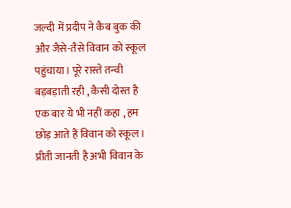जल्दी में प्रदीप ने कैब बुक की और जैसे-तैसे विवान को स्कूल पहुंचाया। पूरे रास्ते तन्वी बड़बड़ाती रही , कैसी दोस्त है एक बार ये भी नहीं कहा , हम छोड़ आते हैं विवान को स्कूल।
प्रीती जानती है अभी विवान के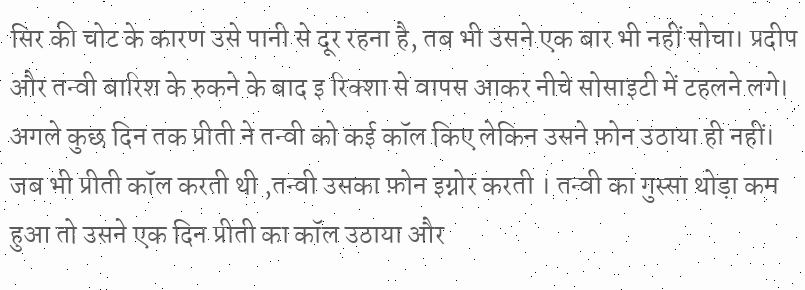सिर की चोट के कारण उसे पानी से दूर रहना है, तब भी उसने एक बार भी नहीं सोचा। प्रदीप और तन्वी बारिश के रुकने के बाद इ रिक्शा से वापस आकर नीचे सोसाइटी में टहलने लगे। अगले कुछ दिन तक प्रीती ने तन्वी को कई कॉल किए लेकिन उसने फ़ोन उठाया ही नहीं।
जब भी प्रीती कॉल करती थी ,तन्वी उसका फ़ोन इग्नोर करती । तन्वी का गुस्सा थोड़ा कम हुआ तो उसने एक दिन प्रीती का कॉल उठाया और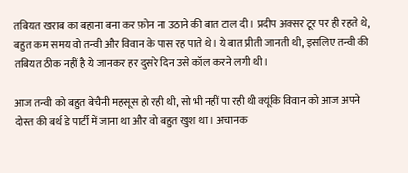तबियत खराब का बहाना बना कर फ़ोन ना उठाने की बात टाल दी। प्रदीप अक्सर टूर पर ही रहते थे, बहुत कम समय वो तन्वी और विवान के पास रह पाते थे। ये बात प्रीती जानती थी, इसलिए तन्वी की तबियत ठीक नहीं है ये जानकर हर दुसरे दिन उसे कॉल करने लगी थी।

आज तन्वी को बहुत बेचैनी महसूस हो रही थी, सो भी नहीं पा रही थी क्यूंकि विवान को आज अपने दोस्त की बर्थ डे पार्टी में जाना था और वो बहुत खुश था। अचानक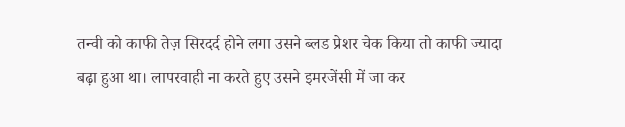तन्वी को काफी तेज़ सिरदर्द होने लगा उसने ब्लड प्रेशर चेक किया तो काफी ज्यादा बढ़ा हुआ था। लापरवाही ना करते हुए उसने इमरजेंसी में जा कर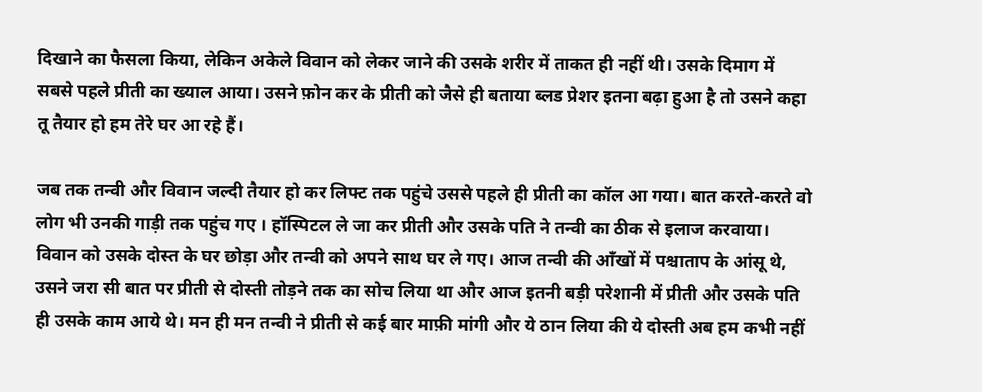दिखाने का फैसला किया, लेकिन अकेले विवान को लेकर जाने की उसके शरीर में ताकत ही नहीं थी। उसके दिमाग में सबसे पहले प्रीती का ख्याल आया। उसने फ़ोन कर के प्रीती को जैसे ही बताया ब्लड प्रेशर इतना बढ़ा हुआ है तो उसने कहा तू तैयार हो हम तेरे घर आ रहे हैं।

जब तक तन्वी और विवान जल्दी तैयार हो कर लिफ्ट तक पहुंचे उससे पहले ही प्रीती का कॉल आ गया। बात करते-करते वो लोग भी उनकी गाड़ी तक पहुंच गए । हॉस्पिटल ले जा कर प्रीती और उसके पति ने तन्वी का ठीक से इलाज करवाया। विवान को उसके दोस्त के घर छोड़ा और तन्वी को अपने साथ घर ले गए। आज तन्वी की आँखों में पश्चाताप के आंसू थे, उसने जरा सी बात पर प्रीती से दोस्ती तोड़ने तक का सोच लिया था और आज इतनी बड़ी परेशानी में प्रीती और उसके पति ही उसके काम आये थे। मन ही मन तन्वी ने प्रीती से कई बार माफ़ी मांगी और ये ठान लिया की ये दोस्ती अब हम कभी नहीं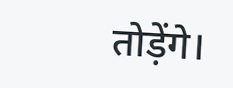तोड़ेंगे।